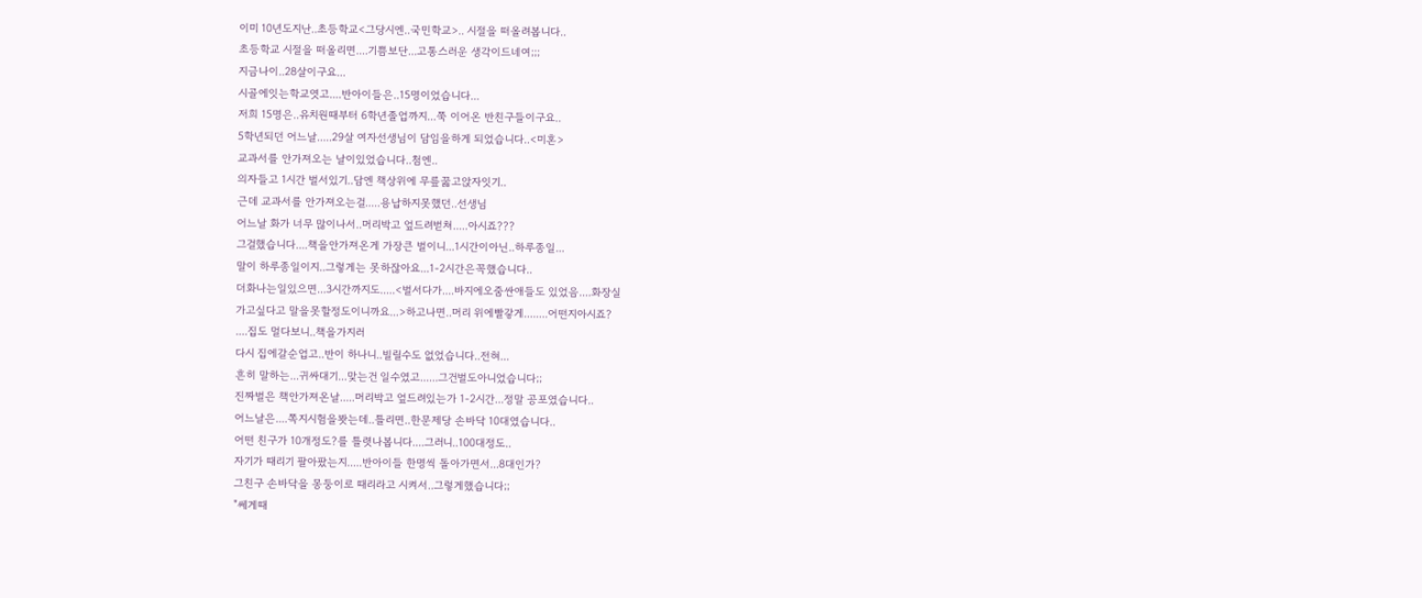이미 10년도지난..초등학교<그당시엔..국민학교>.. 시절을 떠올려봅니다..
초등학교 시절을 떠올리면....기쁨보단...고통스러운 생각이드네여;;;
지금나이..28살이구요...
시골에잇는학교엿고....반아이들은..15명이었습니다...
저희 15명은..유치원때부터 6학년졸업까지...쭉 이어온 반친구들이구요..
5학년되던 어느날.....29살 여자선생님이 담임을하게 되었습니다..<미혼>
교과서를 안가져오는 날이있었습니다..첨엔..
의자들고 1시간 벌서있기..담엔 책상위에 무릎꿇고앉자잇기..
근데 교과서를 안가져오는걸.....용납하지못했던..선생님
어느날 화가 너무 많이나서..머리박고 엎드려벋쳐.....아시죠???
그걸했습니다....책을안가져온게 가장큰 벌이니...1시간이아닌..하루종일...
말이 하루종일이지..그렇게는 못하잖아요...1-2시간은꼭했습니다..
더화나는일있으면...3시간까지도.....<벌서다가....바지에오줌싼애들도 있었음....화장실
가고싶다고 말을못할정도이니까요...>하고나면..머리 위에빨갛게........어떤지아시죠?
....집도 멀다보니..책을가지러
다시 집에갈순업고..반이 하나니..빌릴수도 없었습니다..전혀...
흔히 말하는...귀싸대기...맞는건 일수였고......그건벌도아니었습니다;;
진짜벌은 책안가져온날.....머리박고 엎드려있는가 1-2시간...정말 공포였습니다..
어느날은....쪽지시험을봣는데..틀리면..한문제당 손바닥 10대였습니다..
어떤 친구가 10개정도?를 틀렷나봅니다....그러니..100대정도..
자기가 때리기 팔아팠는지.....반아이들 한명씩 돌아가면서...8대인가?
그친구 손바닥을 몽둥이로 때리라고 시켜서..그렇게했습니다;;
"쎄게때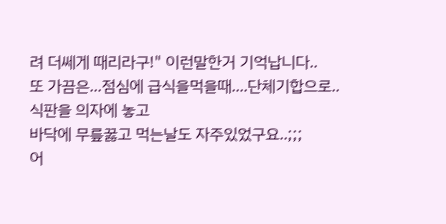려 더쎄게 때리라구!" 이런말한거 기억납니다..
또 가끔은...점심에 급식을먹을때....단체기합으로..식판을 의자에 놓고
바닥에 무릎꿇고 먹는날도 자주있었구요..;;;
어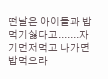떤날은 아이들과 밥먹기싫다고.......자기먼저먹고 나가면 밥먹으라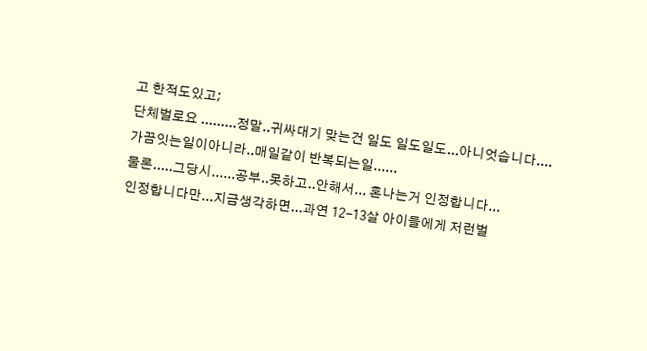고 한적도있고;
단체벌로요 .........정말..귀싸대기 맞는건 일도 일도일도...아니엇습니다....
가끔잇는일이아니라..매일같이 반복되는일......
물론.....그당시......공부..못하고..안해서... 혼나는거 인정합니다...
인정합니다만...지금생각하면...과연 12-13살 아이들에게 저런벌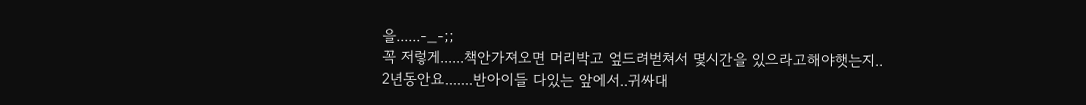을......-_-;;
꼭 저렇게......책안가져오면 머리박고 엎드려벋쳐서 몇시간을 있으라고해야햇는지..
2년동안요.......반아이들 다있는 앞에서..귀싸대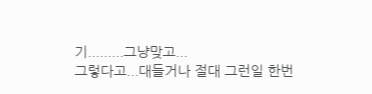기.........그냥맞고...
그렇다고...대들거나 절대 그런일 한번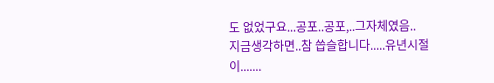도 없었구요...공포..공포,..그자체였음..
지금생각하면..참 씁슬합니다.....유년시절이.......